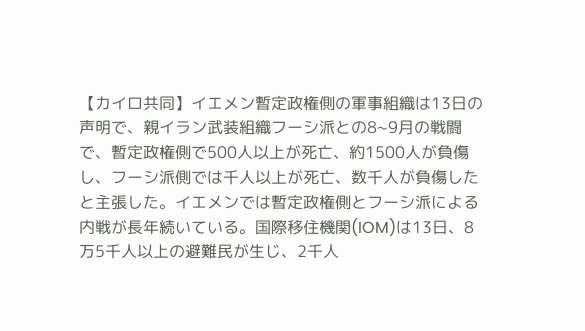【カイロ共同】イエメン暫定政権側の軍事組織は13日の声明で、親イラン武装組織フーシ派との8~9月の戦闘で、暫定政権側で500人以上が死亡、約1500人が負傷し、フーシ派側では千人以上が死亡、数千人が負傷したと主張した。イエメンでは暫定政権側とフーシ派による内戦が長年続いている。国際移住機関(IOM)は13日、8万5千人以上の避難民が生じ、2千人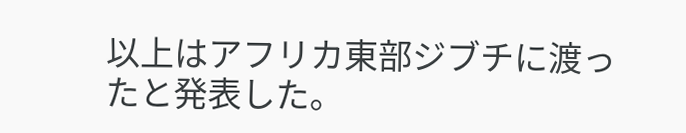以上はアフリカ東部ジブチに渡ったと発表した。